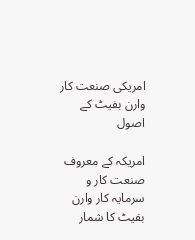امریکی صنعت کار وارن بفیٹ کے اصول

امریکہ کے معروف صنعت کار و سرمایہ کار وارن بفیٹ کا شمار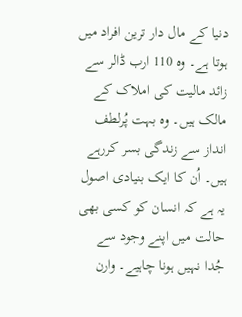دنیا کے مال دار ترین افراد میں ہوتا ہے۔ وہ 110 ارب ڈالر سے زائد مالیت کی املاک کے مالک ہیں۔ وہ بہت پُرلطف انداز سے زندگی بسر کررہے ہیں۔ اُن کا ایک بنیادی اصول یہ ہے کہ انسان کو کسی بھی حالت میں اپنے وجود سے جُدا نہیں ہونا چاہیے۔ وارن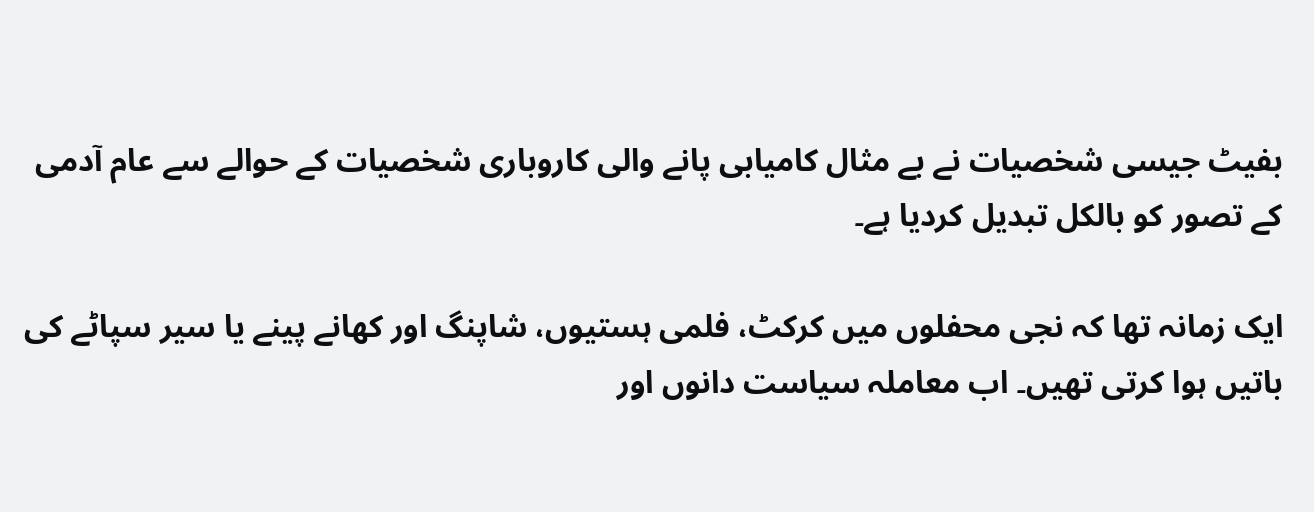بفیٹ جیسی شخصیات نے بے مثال کامیابی پانے والی کاروباری شخصیات کے حوالے سے عام آدمی کے تصور کو بالکل تبدیل کردیا ہے۔

ایک زمانہ تھا کہ نجی محفلوں میں کرکٹ، فلمی ہستیوں، شاپنگ اور کھانے پینے یا سیر سپاٹے کی باتیں ہوا کرتی تھیں۔ اب معاملہ سیاست دانوں اور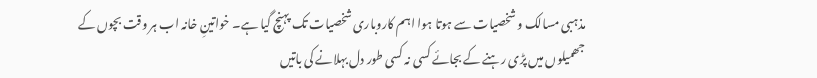مذہبی مسالک و شخصیات سے ہوتا ہوا اہم کاروباری شخصیات تک پہنچ گیا ہے۔ خواتینِ خانہ اب ہر وقت بچوں کے جھمیلوں میں پڑی رہنے کے بجائے کسی نہ کسی طور دل بہلانے کی باتیں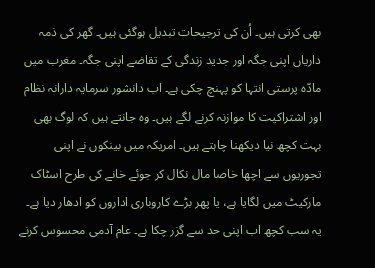بھی کرتی ہیں۔ اُن کی ترجیحات تبدیل ہوگئی ہیں۔ گھر کی ذمہ داریاں اپنی جگہ اور جدید زندگی کے تقاضے اپنی جگہ۔ مغرب میں مادّہ پرستی انتہا کو پہنچ چکی ہے۔ اب دانشور سرمایہ دارانہ نظام اور اشتراکیت کا موازنہ کرنے لگے ہیں۔ وہ جانتے ہیں کہ لوگ بھی بہت کچھ نیا دیکھنا چاہتے ہیں۔ امریکہ میں بینکوں نے اپنی تجوریوں سے اچھا خاصا مال نکال کر جوئے خانے کی طرح اسٹاک مارکیٹ میں لگایا ہے، یا پھر بڑے کاروباری اداروں کو ادھار دیا ہے۔ یہ سب کچھ اب اپنی حد سے گزر چکا ہے۔ عام آدمی محسوس کرنے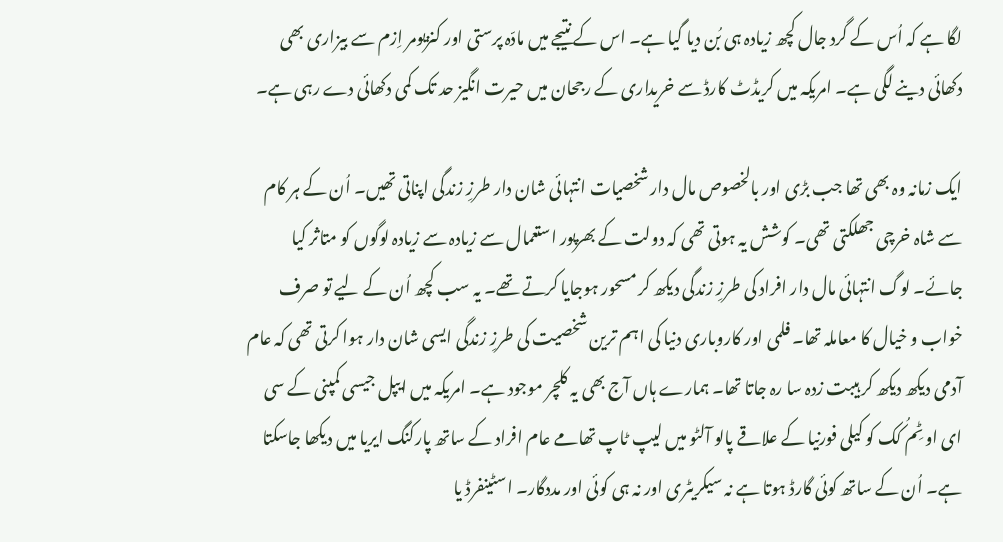لگا ہے کہ اُس کے گرد جال کچھ زیادہ ہی بُن دیا گیا ہے۔ اس کے نتیجے میں مادّہ پرستی اور کنزیومر اِزم سے بیزاری بھی دکھائی دینے لگی ہے۔ امریکہ میں کریڈٹ کارڈ سے خریداری کے رجحان میں حیرت انگیز حد تک کمی دکھائی دے رہی ہے۔

ایک زمانہ وہ بھی تھا جب بڑی اور بالخصوص مال دار شخصیات انتہائی شان دار طرزِ زندگی اپناتی تھیں۔ اُن کے ہر کام سے شاہ خرچی جھلکتی تھی۔ کوشش یہ ہوتی تھی کہ دولت کے بھرپور استعمال سے زیادہ سے زیادہ لوگوں کو متاثر کیا جائے۔ لوگ انتہائی مال دار افراد کی طرزِ زندگی دیکھ کر مسحور ہوجایا کرتے تھے۔ یہ سب کچھ اُن کے لیے تو صرف خواب و خیال کا معاملہ تھا۔ فلمی اور کاروباری دنیا کی اہم ترین شخصیت کی طرزِ زندگی ایسی شان دار ہوا کرتی تھی کہ عام آدمی دیکھ دیکھ کر ہیبت زدہ سا رہ جاتا تھا۔ ہمارے ہاں آج بھی یہ کلچر موجود ہے۔ امریکہ میں ایپل جیسی کمپنی کے سی ای او ٹِم کُک کو کیلی فورنیا کے علاقے پالو آلٹو میں لیپ ٹاپ تھامے عام افراد کے ساتھ پارکنگ ایریا میں دیکھا جاسکتا ہے۔ اُن کے ساتھ کوئی گارڈ ہوتا ہے نہ سیکریٹری اور نہ ہی کوئی اور مددگار۔ اسٹینفرڈ یا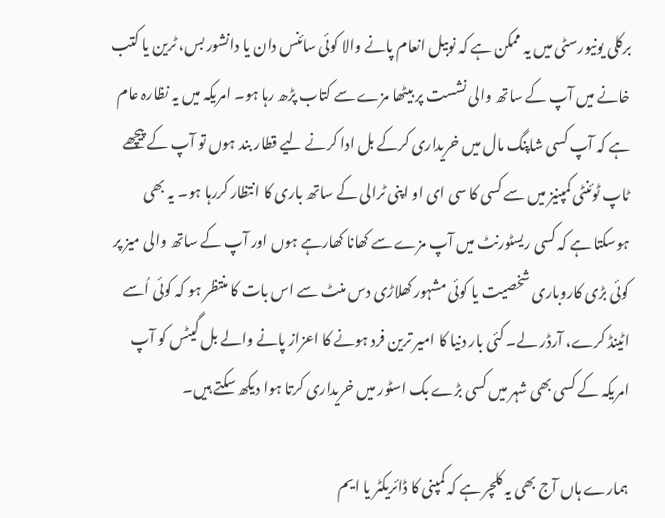برکلی یونیورسٹی میں یہ ممکن ہے کہ نوبیل انعام پانے والا کوئی سائنس دان یا دانشور بس، ٹرین یا کتب خانے میں آپ کے ساتھ والی نشست پر بیٹھا مزے سے کتاب پڑھ رہا ہو۔ امریکہ میں یہ نظارہ عام ہے کہ آپ کسی شاپنگ مال میں خریداری کرکے بل ادا کرنے لیے قطار بند ہوں تو آپ کے پیچھے ٹاپ ٹوئنٹی کمپنیز میں سے کسی کا سی ای او اپنی ٹرالی کے ساتھ باری کا انتظار کررہا ہو۔ یہ بھی ہوسکتا ہے کہ کسی ریسٹورنٹ میں آپ مزے سے کھانا کھارہے ہوں اور آپ کے ساتھ والی میز پر کوئی بڑی کاروباری شخصیت یا کوئی مشہور کھلاڑی دس منٹ سے اس بات کا منتظر ہو کہ کوئی اُسے اٹینڈ کرے، آرڈر لے۔ کئی بار دنیا کا امیر ترین فرد ہونے کا اعزاز پانے والے بل گیٹس کو آپ امریکہ کے کسی بھی شہر میں کسی بڑے بک اسٹور میں خریداری کرتا ہوا دیکھ سکتے ہیں۔

ہمارے ہاں آج بھی یہ کلچر ہے کہ کمپنی کا ڈائریکٹر یا ایم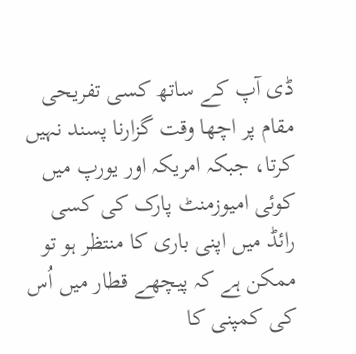ڈی آپ کے ساتھ کسی تفریحی مقام پر اچھا وقت گزارنا پسند نہیں کرتا، جبکہ امریکہ اور یورپ میں کوئی امیوزمنٹ پارک کی کسی رائڈ میں اپنی باری کا منتظر ہو تو ممکن ہے کہ پیچھے قطار میں اُس کی کمپنی کا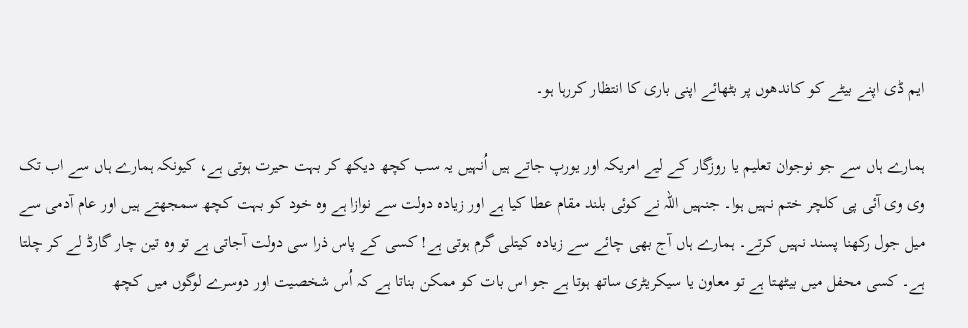ایم ڈی اپنے بیٹے کو کاندھوں پر بٹھائے اپنی باری کا انتظار کررہا ہو۔

ہمارے ہاں سے جو نوجوان تعلیم یا روزگار کے لیے امریکہ اور یورپ جاتے ہیں اُنہیں یہ سب کچھ دیکھ کر بہت حیرت ہوتی ہے، کیونکہ ہمارے ہاں سے اب تک وی وی آئی پی کلچر ختم نہیں ہوا۔ جنہیں اللہ نے کوئی بلند مقام عطا کیا ہے اور زیادہ دولت سے نوازا ہے وہ خود کو بہت کچھ سمجھتے ہیں اور عام آدمی سے میل جول رکھنا پسند نہیں کرتے۔ ہمارے ہاں آج بھی چائے سے زیادہ کیتلی گرم ہوتی ہے! کسی کے پاس ذرا سی دولت آجاتی ہے تو وہ تین چار گارڈ لے کر چلتا ہے۔ کسی محفل میں بیٹھتا ہے تو معاون یا سیکریٹری ساتھ ہوتا ہے جو اس بات کو ممکن بناتا ہے کہ اُس شخصیت اور دوسرے لوگوں میں کچھ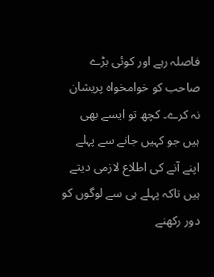فاصلہ رہے اور کوئی بڑے صاحب کو خوامخواہ پریشان نہ کرے۔ کچھ تو ایسے بھی ہیں جو کہیں جانے سے پہلے اپنے آنے کی اطلاع لازمی دیتے ہیں تاکہ پہلے ہی سے لوگوں کو دور رکھنے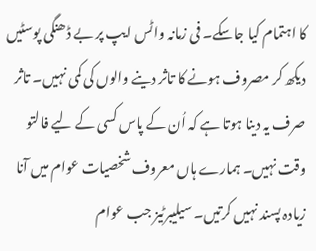کا اہتمام کیا جاسکے۔ فی زمانہ واٹس ایپ پر بے ڈھنگی پوسٹیں دیکھ کر مصروف ہونے کا تاثر دینے والوں کی کمی نہیں۔ تاثر صرف یہ دینا ہوتا ہے کہ اُن کے پاس کسی کے لیے فالتو وقت نہیں۔ ہمارے ہاں معروف شخصیات عوام میں آنا زیادہ پسند نہیں کرتیں۔ سیلیبرٹیز جب عوام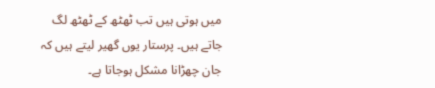میں ہوتی ہیں تب ٹھٹھ کے ٹھٹھ لگ جاتے ہیں۔ پرستار یوں گھیر لیتے ہیں کہ جان چھڑانا مشکل ہوجاتا ہے۔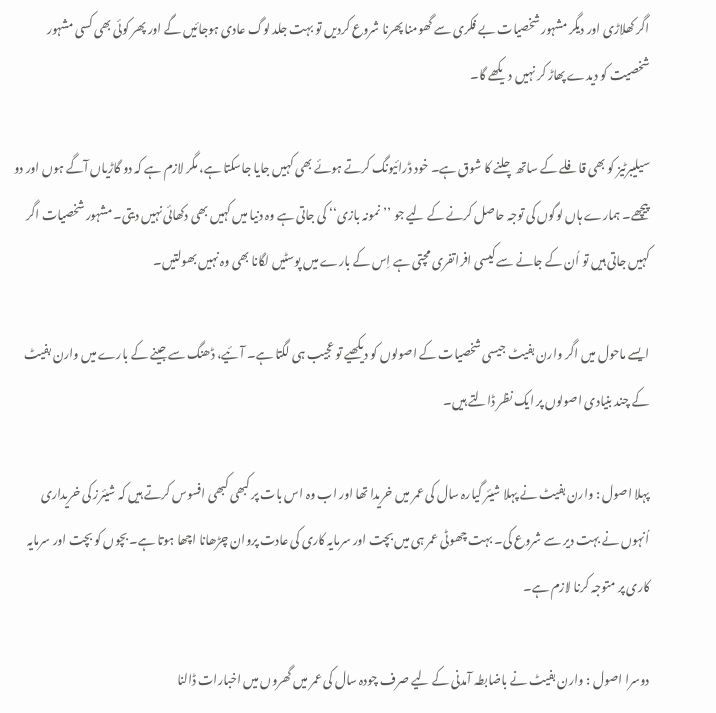اگر کھلاڑی اور دیگر مشہور شخصیات بے فکری سے گھومنا پھرنا شروع کردیں تو بہت جلد لوگ عادی ہوجائیں گے اور پھر کوئی بھی کسی مشہور شخصیت کو دیدے پھاڑ کر نہیں دیکھے گا۔

سیلیبرٹیز کو بھی قافلے کے ساتھ چلنے کا شوق ہے۔ خود ڈرائیونگ کرتے ہوئے بھی کہیں جایا جاسکتا ہے، مگر لازم ہے کہ دو گاڑیاں آگے ہوں اور دو پیچھے۔ ہمارے ہاں لوگوں کی توجہ حاصل کرنے کے لیے جو ’’نمونہ بازی‘‘ کی جاتی ہے وہ دنیا میں کہیں بھی دکھائی نہیں دیتی۔ مشہور شخصیات اگر کہیں جاتی ہیں تو اُن کے جانے سے کیسی افراتفری مچتی ہے اِس کے بارے میں پوسٹیں لگانا بھی وہ نہیں بھولتیں۔

ایسے ماحول میں اگر وارن بفیٹ جیسی شخصیات کے اصولوں کو دیکھیے تو عجیب ہی لگتا ہے۔ آئیے، ڈھنگ سے جینے کے بارے میں وارن بفیٹ کے چند بنیادی اصولوں پر ایک نظر ڈالتے ہیں۔

پہلا اصول : وارن بفیٹ نے پہلا شیئر گیارہ سال کی عمر میں خریدا تھا اور اب وہ اس بات پر کبھی کبھی افسوس کرتے ہیں کہ شیئرز کی خریداری اُنہوں نے بہت دیر سے شروع کی۔ بہت چھوٹی عمر ہی میں بچت اور سرمایہ کاری کی عادت پروان چڑھانا اچھا ہوتا ہے۔ بچوں کو بچت اور سرمایہ کاری پر متوجہ کرنا لازم ہے۔

دوسرا اصول : وارن بفیٹ نے باضابطہ آمدنی کے لیے صرف چودہ سال کی عمر میں گھروں میں اخبارات ڈالنا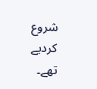شروع کردیے تھے۔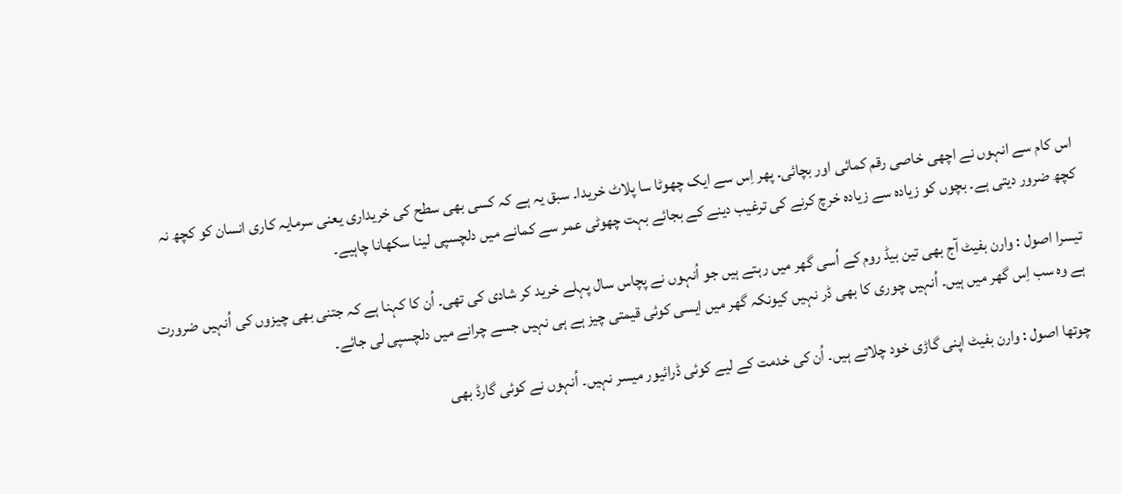اس کام سے انہوں نے اچھی خاصی رقم کمائی اور بچائی۔ پھر اِس سے ایک چھوٹا سا پلاٹ خریدا۔ سبق یہ ہے کہ کسی بھی سطح کی خریداری یعنی سرمایہ کاری انسان کو کچھ نہ کچھ ضرور دیتی ہے۔ بچوں کو زیادہ سے زیادہ خرچ کرنے کی ترغیب دینے کے بجائے بہت چھوٹی عمر سے کمانے میں دلچسپی لینا سکھانا چاہیے۔

تیسرا اصول : وارن بفیٹ آج بھی تین بیڈ روم کے اُسی گھر میں رہتے ہیں جو اُنہوں نے پچاس سال پہلے خرید کر شادی کی تھی۔ اُن کا کہنا ہے کہ جتنی بھی چیزوں کی اُنہیں ضرورت ہے وہ سب اِس گھر میں ہیں۔ اُنہیں چوری کا بھی ڈر نہیں کیونکہ گھر میں ایسی کوئی قیمتی چیز ہے ہی نہیں جسے چرانے میں دلچسپی لی جائے۔

چوتھا اصول : وارن بفیٹ اپنی گاڑی خود چلاتے ہیں۔ اُن کی خدمت کے لیے کوئی ڈرائیور میسر نہیں۔ اُنہوں نے کوئی گارڈ بھی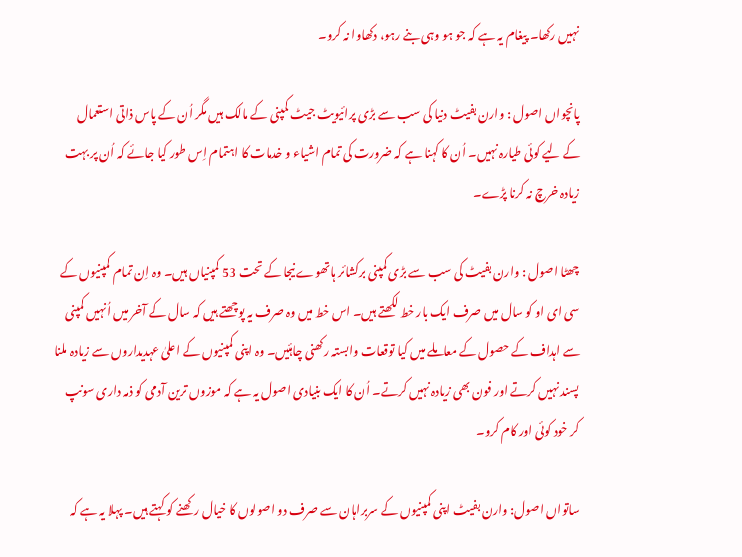نہیں رکھا۔ پیغام یہ ہے کہ جو ہو وہی بنے رہو، دکھاوا نہ کرو۔

پانچواں اصول : وارن بفیٹ دنیا کی سب سے بڑی پرائیویٹ جیٹ کمپنی کے مالک ہیں مگر اُن کے پاس ذاتی استعمال کے لیے کوئی طیارہ نہیں۔ اُن کا کہنا ہے کہ ضرورت کی تمام اشیاء و خدمات کا اہتمام اِس طور کیا جائے کہ اُن پر بہت زیادہ خرچ نہ کرنا پڑے۔

چھٹا اصول : وارن بفیٹ کی سب سے بڑی کمپنی برکشائر ہاتھوے نیجا کے تحت 53 کمپنیاں ہیں۔ وہ اِن تمام کمپنیوں کے سی ای او کو سال میں صرف ایک بار خط لکھتے ہیں۔ اس خط میں وہ صرف یہ پوچھتے ہیں کہ سال کے آخر میں اُنہیں کمپنی سے اہداف کے حصول کے معاملے میں کیا توقعات وابستہ رکھنی چاہئیں۔ وہ اپنی کمپنیوں کے اعلیٰ عہدیداروں سے زیادہ ملنا پسند نہیں کرتے اور فون بھی زیادہ نہیں کرتے۔ اُن کا ایک بنیادی اصول یہ ہے کہ موزوں ترین آدمی کو ذمہ داری سونپ کر خود کوئی اور کام کرو۔

ساتواں اصول: وارن بفیٹ اپنی کمپنیوں کے سربراہان سے صرف دو اصولوں کا خیال رکھنے کو کہتے ہیں۔ پہلا یہ ہے کہ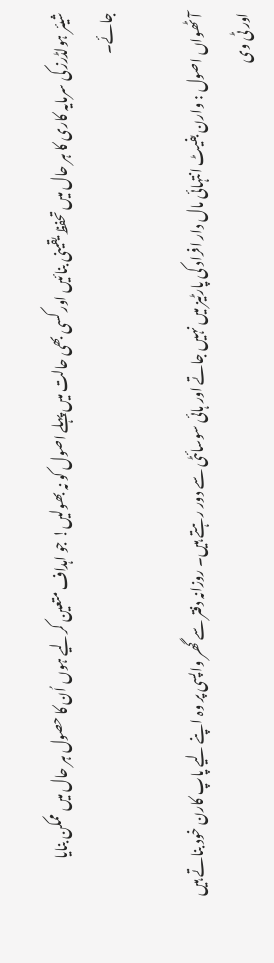شیئر ہولڈرز کی سرمایہ کاری کا ہر حال میں تحفظ یقینی بنائیں اور کسی بھی حالت میں پہلے اصول کو نہ بھولیں! جو اہداف متعین کرلیے ہوں اُن کا حصول ہر حال میں ممکن بنایا جائے۔

آٹھواں اصول : وارن بفیٹ انتہائی مال دار افراد کی پارٹیز میں نہیں جاتے اور ہائی سوسائٹی سے دور رہتے ہیں۔ روزانہ دفتر سے گھر واپسی پر وہ اپنے لیے پاپ کارن خود بناتے ہیں اور ٹی وی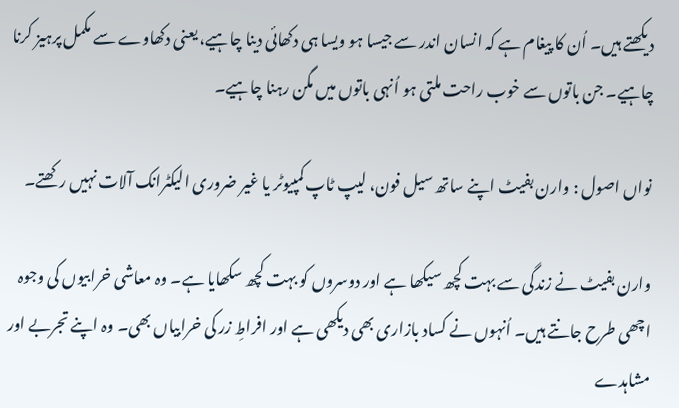دیکھتے ہیں۔ اُن کا پیغام ہے کہ انسان اندر سے جیسا ہو ویسا ہی دکھائی دینا چاہیے، یعنی دکھاوے سے مکمل پرہیز کرنا چاہیے۔ جن باتوں سے خوب راحت ملتی ہو اُنہی باتوں میں مگن رہنا چاہیے۔

نواں اصول : وارن بفیٹ اپنے ساتھ سیل فون، لیپ ٹاپ کمپیوٹر یا غیر ضروری الیکٹرانک آلات نہیں رکھتے۔

وارن بفیٹ نے زندگی سے بہت کچھ سیکھا ہے اور دوسروں کو بہت کچھ سکھایا ہے۔ وہ معاشی خرابیوں کی وجوہ اچھی طرح جانتے ہیں۔ اُنہوں نے کساد بازاری بھی دیکھی ہے اور افراطِ زر کی خرابیاں بھی۔ وہ اپنے تجربے اور مشاہدے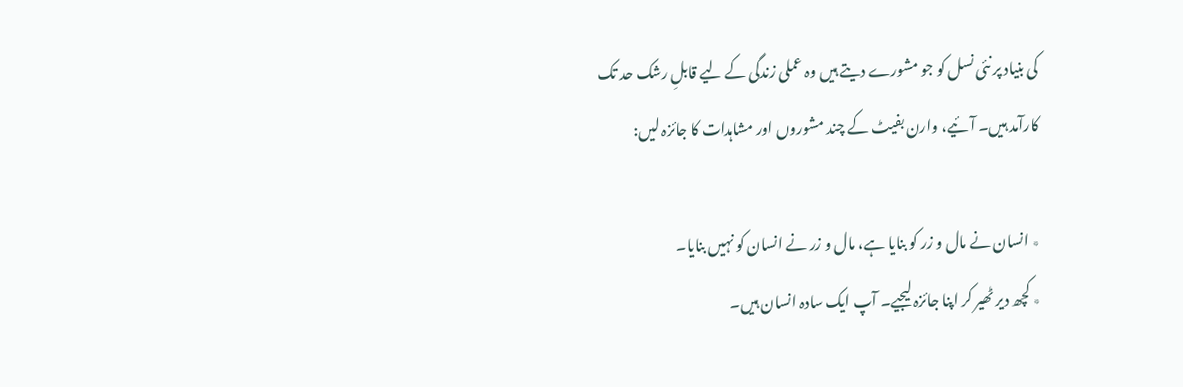کی بنیاد پر نئی نسل کو جو مشورے دیتے ہیں وہ عملی زندگی کے لیے قابلِ رشک حد تک کارآمد ہیں۔ آئیے، وارن بفیٹ کے چند مشوروں اور مشاہدات کا جائزہ لیں:

٭ انسان نے مال و زر کو بنایا ہے، مال و زر نے انسان کو نہیں بنایا۔
٭ کچھ دیر ٹھیر کر اپنا جائزہ لیجیے۔ آپ ایک سادہ انسان ہیں۔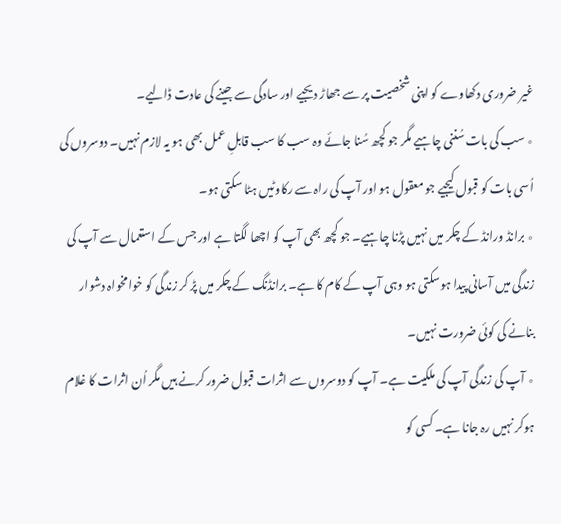غیر ضروری دکھاوے کو اپنی شخصیت پر سے جھاڑ دیجیے اور سادگی سے جینے کی عادت ڈالیے۔
٭ سب کی بات سُننی چاہیے مگر جو کچھ سُنا جائے وہ سب کا سب قابلِ عمل بھی ہو یہ لازم نہیں۔ دوسروں کی اُسی بات کو قبول کیجیے جو معقول ہو اور آپ کی راہ سے رکاوٹیں ہٹا سکتی ہو۔
٭ برانڈ ورانڈ کے چکر میں نہیں پڑنا چاہیے۔ جو کچھ بھی آپ کو اچھا لگتا ہے اور جس کے استعمال سے آپ کی زندگی میں آسانی پیدا ہوسکتی ہو وہی آپ کے کام کا ہے۔ برانڈنگ کے چکر میں پڑ کر زندگی کو خوامخواہ دشوار بنانے کی کوئی ضرورت نہیں۔
٭ آپ کی زندگی آپ کی ملکیت ہے۔ آپ کو دوسروں سے اثرات قبول ضرور کرنے ہیں مگر اُن اثرات کا غلام ہوکر نہیں رہ جانا ہے۔ کسی کو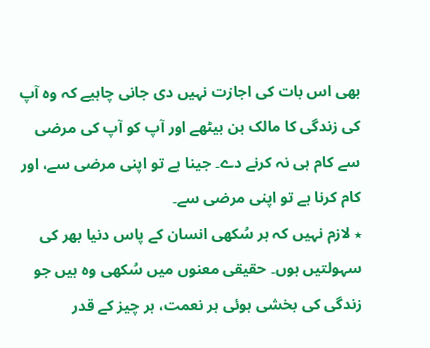بھی اس بات کی اجازت نہیں دی جانی چاہیے کہ وہ آپ کی زندگی کا مالک بن بیٹھے اور آپ کو آپ کی مرضی سے کام ہی نہ کرنے دے۔ جینا ہے تو اپنی مرضی سے، اور کام کرنا ہے تو اپنی مرضی سے۔
٭ لازم نہیں کہ ہر سُکھی انسان کے پاس دنیا بھر کی سہولتیں ہوں۔ حقیقی معنوں میں سُکھی وہ ہیں جو زندگی کی بخشی ہوئی ہر نعمت، ہر چیز کے قدر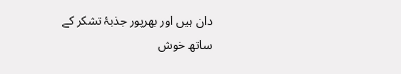دان ہیں اور بھرپور جذبۂ تشکر کے ساتھ خوش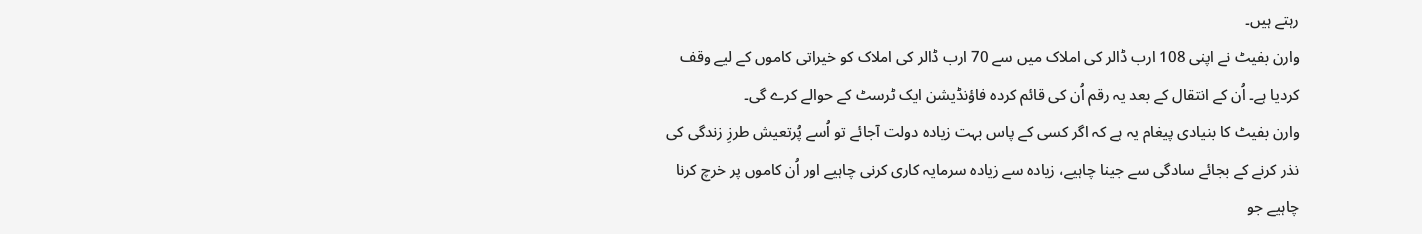رہتے ہیں۔
وارن بفیٹ نے اپنی 108 ارب ڈالر کی املاک میں سے 70 ارب ڈالر کی املاک کو خیراتی کاموں کے لیے وقف کردیا ہے۔ اُن کے انتقال کے بعد یہ رقم اُن کی قائم کردہ فاؤنڈیشن ایک ٹرسٹ کے حوالے کرے گی۔
وارن بفیٹ کا بنیادی پیغام یہ ہے کہ اگر کسی کے پاس بہت زیادہ دولت آجائے تو اُسے پُرتعیش طرزِ زندگی کی نذر کرنے کے بجائے سادگی سے جینا چاہیے، زیادہ سے زیادہ سرمایہ کاری کرنی چاہیے اور اُن کاموں پر خرچ کرنا چاہیے جو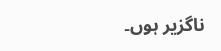ناگزیر ہوں۔